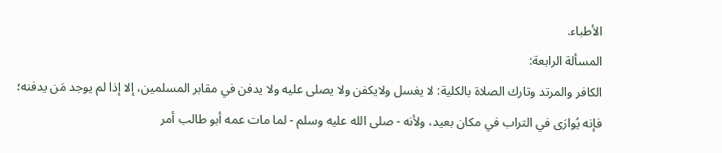الأطباء.
المسألة الرابعة:
الكافر والمرتد وتارك الصلاة بالكلية: لا يغسل ولايكفن ولا يصلى عليه ولا يدفن في مقابر المسلمين، إلا إذا لم يوجد مَن يدفنه؛ فإنه يُوارَى في التراب في مكان بعيد، ولأنه - صلى الله عليه وسلم - لما مات عمه أبو طالب أمر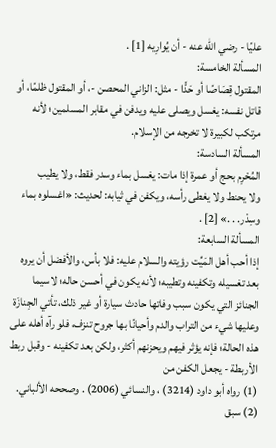عليًا - رضي الله عنه - أن يُوارِيه [1] .
المسألة الخامسة:
المقتول قِصَاصًا أو حَدًّا - مثل: الزاني المحصن -، أو المقتول ظلمًا، أو قاتل نفسه: يغسل ويصلى عليه ويدفن في مقابر المسلمين؛ لأنه مرتكب لكبيرة لا تخرجه من الإسلام.
المسألة السادسة:
المُحْرِم بحج أو عمرة إذا مات: يغسل بماء وسدر فقط، ولا يطيب
ولا يحنط ولا يغطى رأسه، ويكفن في ثيابه: لحديث: «اغسلوه بماء وسِدْر. . .» [2] .
المسألة السابعة:
إذا أحب أهل المَيِّت رؤيته والسلام عليه: فلا بأس، والأفضل أن يروه بعد تغسيله وتكفينه وتطيبه؛ لأنه يكون في أحسن حاله؛ لاسيما الجنائز التي يكون سبب وفاتها حادث سيارة أو غير ذلك، تأتي الجِنازَة وعليها شيء من التراب والدم وأحيانًا بها جروح تنزف، فلو رآه أهله على هذه الحالة؛ فإنه يؤثر فيهم ويحزنهم أكثر، ولكن بعد تكفينه - وقبل ربط الأربطة - يجعل الكفن من
(1) رواه أبو داود (3214) ، والنسائي (2006) . وصححه الألباني.
(2) سبق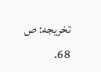تخريجه: ص 68.